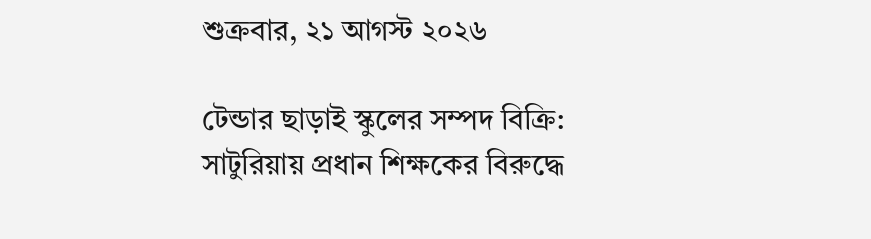শুক্রবার, ২১ আগস্ট ২০২৬

টেন্ডার ছাড়াই স্কুলের সম্পদ বিক্রি: সাটুরিয়ায় প্রধান শিক্ষকের বিরুদ্ধে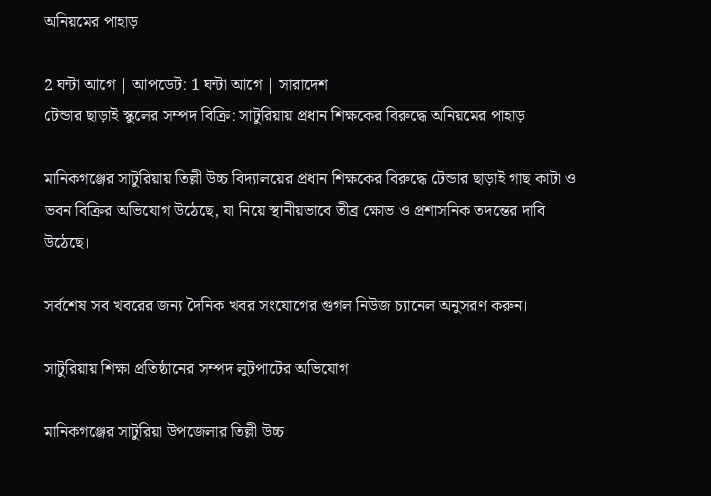অনিয়মের পাহাড়

2 ঘন্টা আগে | আপডেট: 1 ঘন্টা আগে | সারাদেশ
টেন্ডার ছাড়াই স্কুলের সম্পদ বিক্রি: সাটুরিয়ায় প্রধান শিক্ষকের বিরুদ্ধে অনিয়মের পাহাড়

মানিকগঞ্জের সাটুরিয়ায় তিল্লী উচ্চ বিদ্যালয়ের প্রধান শিক্ষকের বিরুদ্ধে টেন্ডার ছাড়াই গাছ কাটা ও ভবন বিক্রির অভিযোগ উঠেছে, যা নিয়ে স্থানীয়ভাবে তীব্র ক্ষোভ ও প্রশাসনিক তদন্তের দাবি উঠেছে।

সর্বশেষ সব খবরের জন্য দৈনিক খবর সংযোগের গুগল নিউজ চ্যানেল অনুসরণ করুন।

সাটুরিয়ায় শিক্ষা প্রতিষ্ঠানের সম্পদ লুটপাটের অভিযোগ

মানিকগঞ্জের সাটুরিয়া উপজেলার তিল্লী উচ্চ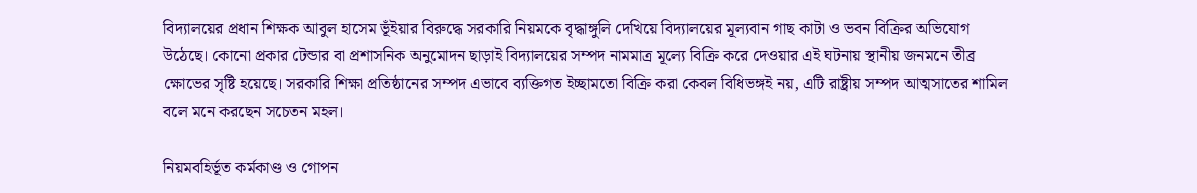বিদ্যালয়ের প্রধান শিক্ষক আবুল হাসেম ভূঁইয়ার বিরুদ্ধে সরকারি নিয়মকে বৃদ্ধাঙ্গুলি দেখিয়ে বিদ্যালয়ের মূল্যবান গাছ কাটা ও ভবন বিক্রির অভিযোগ উঠেছে। কোনো প্রকার টেন্ডার বা প্রশাসনিক অনুমোদন ছাড়াই বিদ্যালয়ের সম্পদ নামমাত্র মূল্যে বিক্রি করে দেওয়ার এই ঘটনায় স্থানীয় জনমনে তীব্র ক্ষোভের সৃষ্টি হয়েছে। সরকারি শিক্ষা প্রতিষ্ঠানের সম্পদ এভাবে ব্যক্তিগত ইচ্ছামতো বিক্রি করা কেবল বিধিভঙ্গই নয়, এটি রাষ্ট্রীয় সম্পদ আত্মসাতের শামিল বলে মনে করছেন সচেতন মহল।

নিয়মবহির্ভূত কর্মকাণ্ড ও গোপন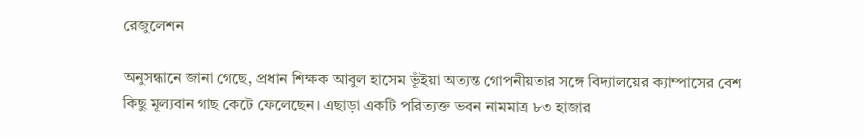রেজুলেশন

অনুসন্ধানে জানা গেছে, প্রধান শিক্ষক আবুল হাসেম ভূঁইয়া অত্যন্ত গোপনীয়তার সঙ্গে বিদ্যালয়ের ক্যাম্পাসের বেশ কিছু মূল্যবান গাছ কেটে ফেলেছেন। এছাড়া একটি পরিত্যক্ত ভবন নামমাত্র ৮৩ হাজার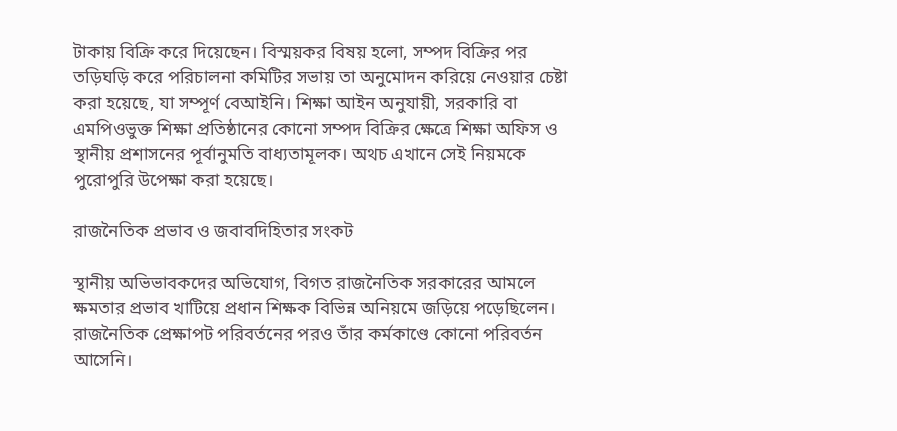টাকায় বিক্রি করে দিয়েছেন। বিস্ময়কর বিষয় হলো, সম্পদ বিক্রির পর তড়িঘড়ি করে পরিচালনা কমিটির সভায় তা অনুমোদন করিয়ে নেওয়ার চেষ্টা করা হয়েছে, যা সম্পূর্ণ বেআইনি। শিক্ষা আইন অনুযায়ী, সরকারি বা এমপিওভুক্ত শিক্ষা প্রতিষ্ঠানের কোনো সম্পদ বিক্রির ক্ষেত্রে শিক্ষা অফিস ও স্থানীয় প্রশাসনের পূর্বানুমতি বাধ্যতামূলক। অথচ এখানে সেই নিয়মকে পুরোপুরি উপেক্ষা করা হয়েছে।

রাজনৈতিক প্রভাব ও জবাবদিহিতার সংকট

স্থানীয় অভিভাবকদের অভিযোগ, বিগত রাজনৈতিক সরকারের আমলে ক্ষমতার প্রভাব খাটিয়ে প্রধান শিক্ষক বিভিন্ন অনিয়মে জড়িয়ে পড়েছিলেন। রাজনৈতিক প্রেক্ষাপট পরিবর্তনের পরও তাঁর কর্মকাণ্ডে কোনো পরিবর্তন আসেনি।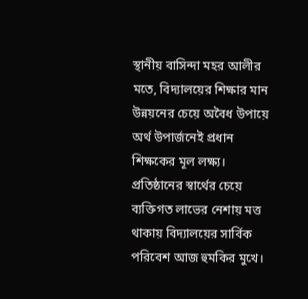স্থানীয় বাসিন্দা মহর আলীর মতে, বিদ্যালয়ের শিক্ষার মান উন্নয়নের চেয়ে অবৈধ উপায়ে অর্থ উপার্জনেই প্রধান শিক্ষকের মূল লক্ষ্য। প্রতিষ্ঠানের স্বার্থের চেয়ে ব্যক্তিগত লাভের নেশায় মত্ত থাকায় বিদ্যালয়ের সার্বিক পরিবেশ আজ হুমকির মুখে।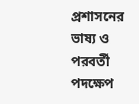প্রশাসনের ভাষ্য ও পরবর্তী পদক্ষেপ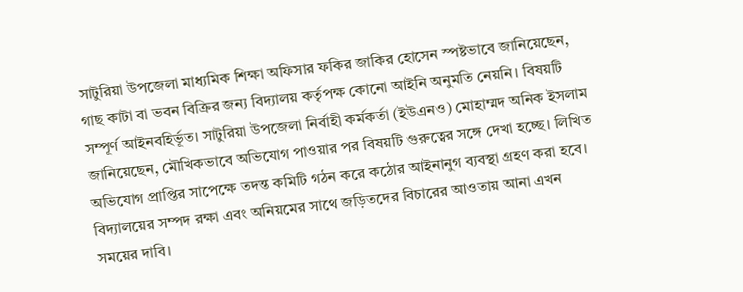সাটুরিয়া উপজেলা মাধ্যমিক শিক্ষা অফিসার ফকির জাকির হোসেন স্পষ্টভাবে জানিয়েছেন, গাছ কাটা বা ভবন বিক্রির জন্য বিদ্যালয় কর্তৃপক্ষ কোনো আইনি অনুমতি নেয়নি। বিষয়টি সম্পূর্ণ আইনবহির্ভূত। সাটুরিয়া উপজেলা নির্বাহী কর্মকর্তা (ইউএনও) মোহাম্মদ অনিক ইসলাম জানিয়েছেন, মৌখিকভাবে অভিযোগ পাওয়ার পর বিষয়টি গুরুত্বের সঙ্গে দেখা হচ্ছে। লিখিত অভিযোগ প্রাপ্তির সাপেক্ষে তদন্ত কমিটি গঠন করে কঠোর আইনানুগ ব্যবস্থা গ্রহণ করা হবে। বিদ্যালয়ের সম্পদ রক্ষা এবং অনিয়মের সাথে জড়িতদের বিচারের আওতায় আনা এখন সময়ের দাবি।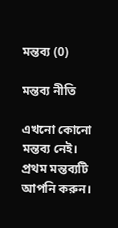মন্তব্য (0)

মন্তব্য নীতি

এখনো কোনো মন্তব্য নেই। প্রথম মন্তব্যটি আপনি করুন।